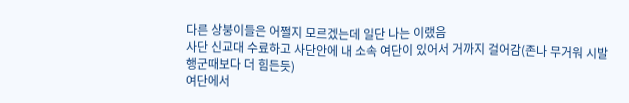다른 상붕이들은 어쩔지 모르겠는데 일단 나는 이랬음
사단 신교대 수료하고 사단안에 내 소속 여단이 있어서 거까지 걸어감(존나 무거워 시발 행군때보다 더 힘든듯)
여단에서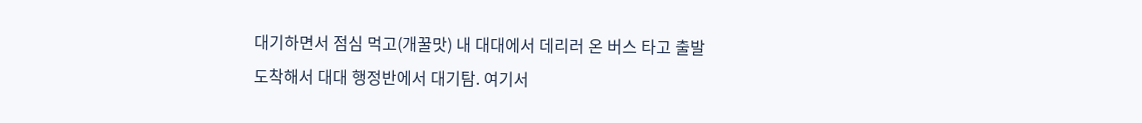대기하면서 점심 먹고(개꿀맛) 내 대대에서 데리러 온 버스 타고 출발
도착해서 대대 행정반에서 대기탐. 여기서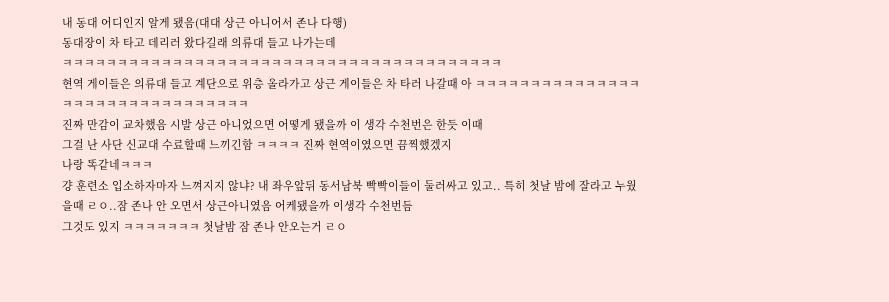내 동대 어디인지 알게 됐음(대대 상근 아니어서 존나 다행)
동대장이 차 타고 데리러 왔다길래 의류대 들고 나가는데
ㅋㅋㅋㅋㅋㅋㅋㅋㅋㅋㅋㅋㅋㅋㅋㅋㅋㅋㅋㅋㅋㅋㅋㅋㅋㅋㅋㅋㅋㅋㅋㅋㅋㅋㅋㅋㅋㅋㅋㅋ
현역 게이들은 의류대 들고 계단으로 위층 올라가고 상근 게이들은 차 타러 나갈때 아 ㅋㅋㅋㅋㅋㅋㅋㅋㅋㅋㅋㅋㅋㅋㅋㅋㅋㅋㅋㅋㅋㅋㅋㅋㅋㅋㅋㅋㅋㅋㅋㅋ
진짜 만감이 교차했음 시발 상근 아니었으면 어떻게 됐을까 이 생각 수천번은 한듯 이때
그걸 난 사단 신교대 수료할때 느끼긴함 ㅋㅋㅋㅋ 진짜 현역이였으면 끔찍했겠지
나랑 똑같네ㅋㅋㅋ
걍 훈련소 입소하자마자 느껴지지 않냐? 내 좌우앞뒤 동서남북 빡빡이들이 둘러싸고 있고.. 특히 첫날 밤에 잘라고 누웠을때 ㄹㅇ..잠 존나 안 오면서 상근아니였음 어케됐을까 이생각 수천번듬
그것도 있지 ㅋㅋㅋㅋㅋㅋㅋ 첫날밤 잠 존나 안오는거 ㄹㅇ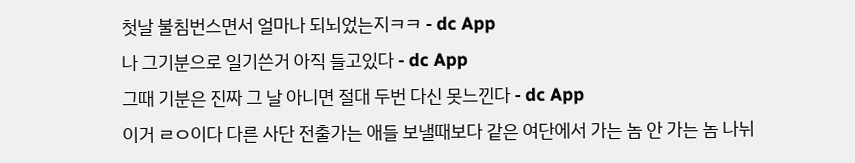첫날 불침번스면서 얼마나 되뇌었는지ㅋㅋ - dc App
나 그기분으로 일기쓴거 아직 들고있다 - dc App
그때 기분은 진짜 그 날 아니면 절대 두번 다신 못느낀다 - dc App
이거 ㄹㅇ이다 다른 사단 전출가는 애들 보낼때보다 같은 여단에서 가는 놈 안 가는 놈 나뉘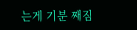는게 기분 째짐